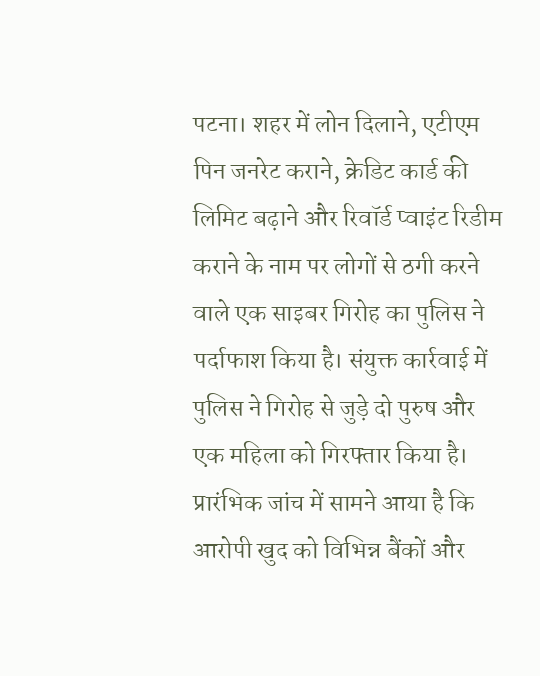पटना। शहर में लोन दिलाने, एटीएम पिन जनरेट कराने, क्रेडिट कार्ड की लिमिट बढ़ाने और रिवॉर्ड प्वाइंट रिडीम कराने के नाम पर लोगों से ठगी करने वाले एक साइबर गिरोह का पुलिस ने पर्दाफाश किया है। संयुक्त कार्रवाई में पुलिस ने गिरोह से जुड़े दो पुरुष और एक महिला को गिरफ्तार किया है। प्रारंभिक जांच में सामने आया है कि आरोपी खुद को विभिन्न बैंकों और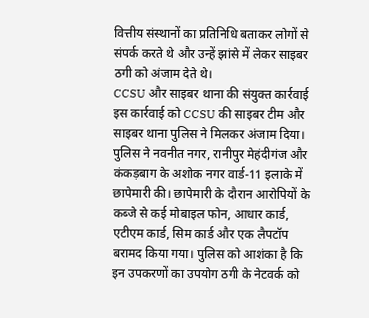वित्तीय संस्थानों का प्रतिनिधि बताकर लोगों से संपर्क करते थे और उन्हें झांसे में लेकर साइबर ठगी को अंजाम देते थे।
CCSU और साइबर थाना की संयुक्त कार्रवाई
इस कार्रवाई को CCSU की साइबर टीम और साइबर थाना पुलिस ने मिलकर अंजाम दिया। पुलिस ने नवनीत नगर, रानीपुर मेहंदीगंज और कंकड़बाग के अशोक नगर वार्ड-11 इलाके में छापेमारी की। छापेमारी के दौरान आरोपियों के कब्जे से कई मोबाइल फोन, आधार कार्ड, एटीएम कार्ड, सिम कार्ड और एक लैपटॉप बरामद किया गया। पुलिस को आशंका है कि इन उपकरणों का उपयोग ठगी के नेटवर्क को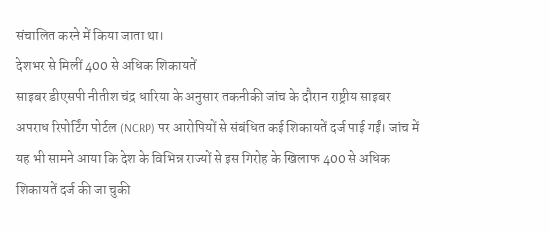संचालित करने में किया जाता था।
देशभर से मिलीं 400 से अधिक शिकायतें
साइबर डीएसपी नीतीश चंद्र धारिया के अनुसार तकनीकी जांच के दौरान राष्ट्रीय साइबर अपराध रिपोर्टिंग पोर्टल (NCRP) पर आरोपियों से संबंधित कई शिकायतें दर्ज पाई गईं। जांच में यह भी सामने आया कि देश के विभिन्न राज्यों से इस गिरोह के खिलाफ 400 से अधिक शिकायतें दर्ज की जा चुकी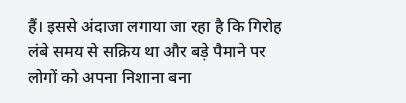हैं। इससे अंदाजा लगाया जा रहा है कि गिरोह लंबे समय से सक्रिय था और बड़े पैमाने पर लोगों को अपना निशाना बना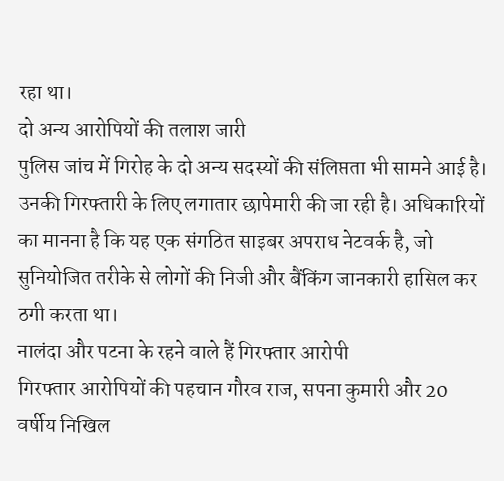रहा था।
दो अन्य आरोपियों की तलाश जारी
पुलिस जांच में गिरोह के दो अन्य सदस्यों की संलिप्तता भी सामने आई है। उनकी गिरफ्तारी के लिए लगातार छापेमारी की जा रही है। अधिकारियों का मानना है कि यह एक संगठित साइबर अपराध नेटवर्क है, जो सुनियोजित तरीके से लोगों की निजी और बैंकिंग जानकारी हासिल कर ठगी करता था।
नालंदा और पटना के रहने वाले हैं गिरफ्तार आरोपी
गिरफ्तार आरोपियों की पहचान गौरव राज, सपना कुमारी और 20 वर्षीय निखिल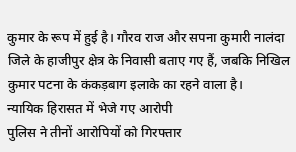कुमार के रूप में हुई है। गौरव राज और सपना कुमारी नालंदा जिले के हाजीपुर क्षेत्र के निवासी बताए गए हैं, जबकि निखिल कुमार पटना के कंकड़बाग इलाके का रहने वाला है।
न्यायिक हिरासत में भेजे गए आरोपी
पुलिस ने तीनों आरोपियों को गिरफ्तार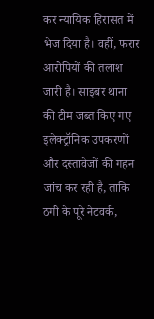कर न्यायिक हिरासत में भेज दिया है। वहीं, फरार आरोपियों की तलाश जारी है। साइबर थाना की टीम जब्त किए गए इलेक्ट्रॉनिक उपकरणों और दस्तावेजों की गहन जांच कर रही है, ताकि ठगी के पूरे नेटवर्क,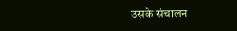उसके संचालन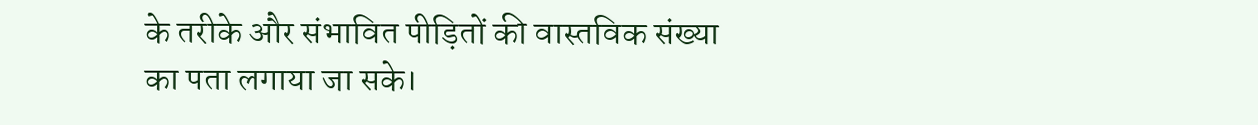के तरीके और संभावित पीड़ितों की वास्तविक संख्या का पता लगाया जा सके।